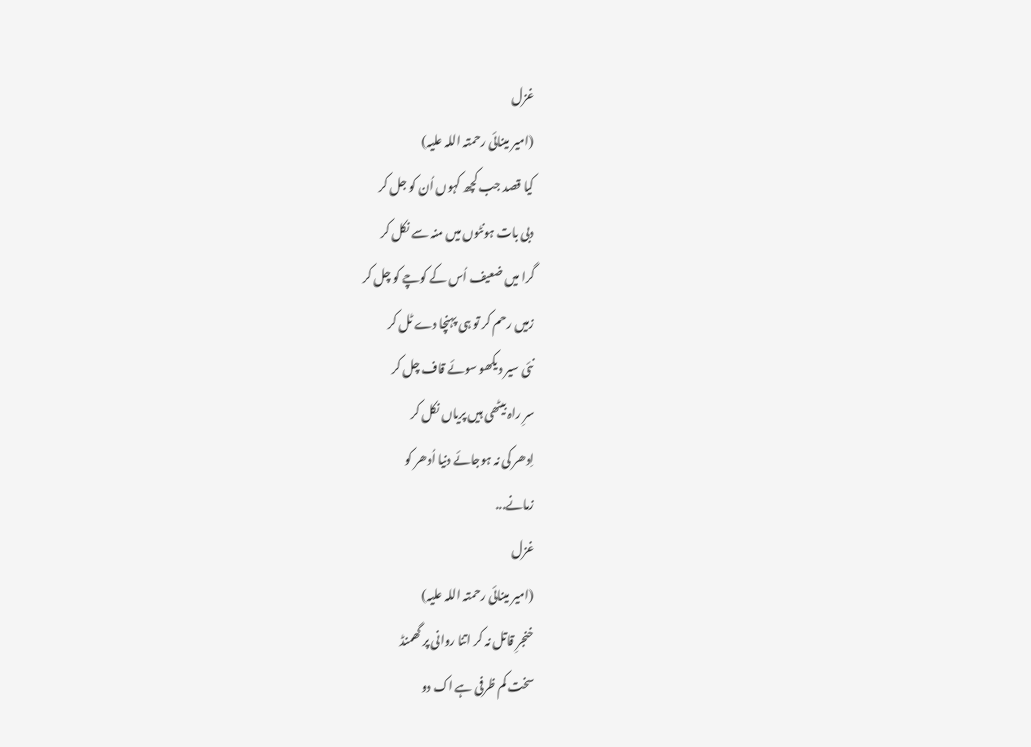غزل
(امیر مینائی رحمتہ اللہ علیہ)
کیا قصد جب کچھ کہوں اُن کو جل کر
دبی بات ہونٹوں میں منہ سے نکل کر
گرا میں ضعیف اُس کے کوچے کو چل کر
زمیں رحم کر تو ہی پہنچا دے ٹل کر
نئی سیر دیکھو سوئے قاف چل کر
سرِ راہ بیٹھی ہیں پریاں نکل کر
اِدھر کی نہ ہوجائے دنیا اُدھر کو
زمانے...
غزل
(امیر مینائی رحمتہ اللہ علیہ)
خنجرِ قاتل نہ کر اتنا روانی پر گھمنڈ
سخت کم ظرفی ہے اک دو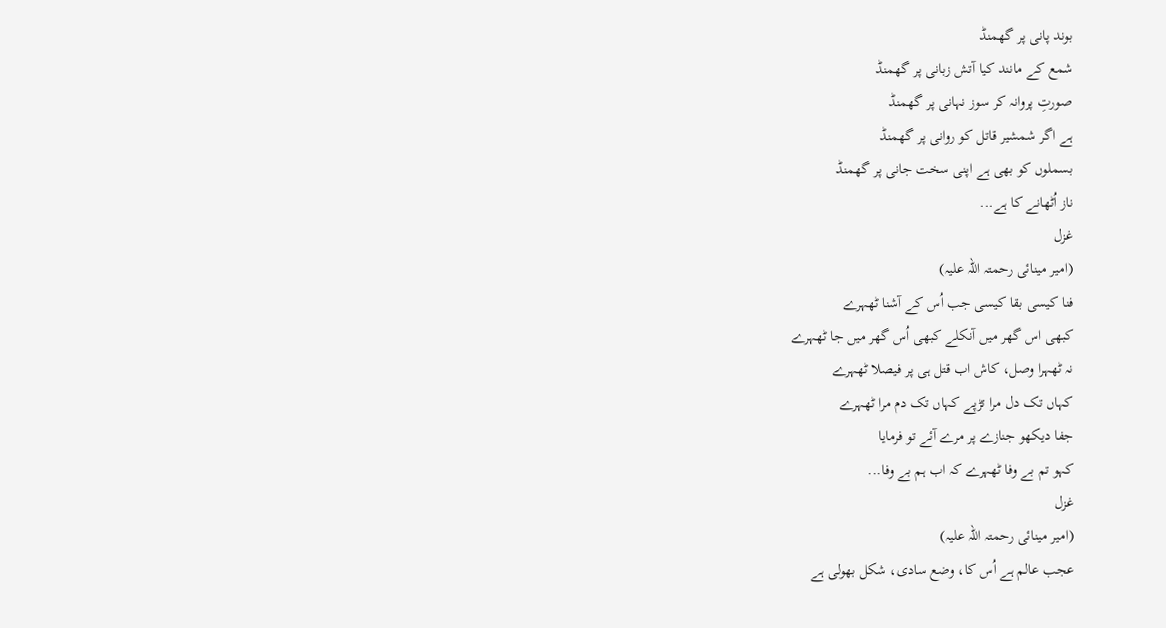بوند پانی پر گھمنڈ
شمع کے مانند کیا آتش زبانی پر گھمنڈ
صورتِ پروانہ کر سوز نہانی پر گھمنڈ
ہے اگر شمشیر قاتل کو روانی پر گھمنڈ
بسملوں کو بھی ہے اپنی سخت جانی پر گھمنڈ
ناز اُٹھانے کا ہے...
غزل
(امیر مینائی رحمتہ اللہ علیہ)
فنا کیسی بقا کیسی جب اُس کے آشنا ٹھہرے
کبھی اس گھر میں آنکلے کبھی اُس گھر میں جا ٹھہرے
نہ ٹھہرا وصل، کاش اب قتل ہی پر فیصلا ٹھہرے
کہاں تک دل مرا تڑپے کہاں تک دم مرا ٹھہرے
جفا دیکھو جنازے پر مرے آئے تو فرمایا
کہو تم بے وفا ٹھہرے کہ اب ہم بے وفا...
غزل
(امیر مینائی رحمتہ اللہ علیہ)
عجب عالم ہے اُس کا، وضع سادی، شکل بھولی ہے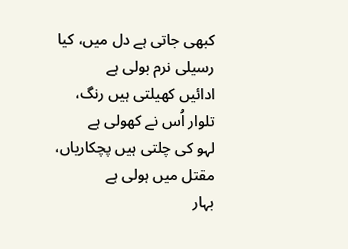کبھی جاتی ہے دل میں، کیا رسیلی نرم بولی ہے
ادائیں کھیلتی ہیں رنگ، تلوار اُس نے کھولی ہے
لہو کی چلتی ہیں پچکاریاں، مقتل میں ہولی ہے
بہار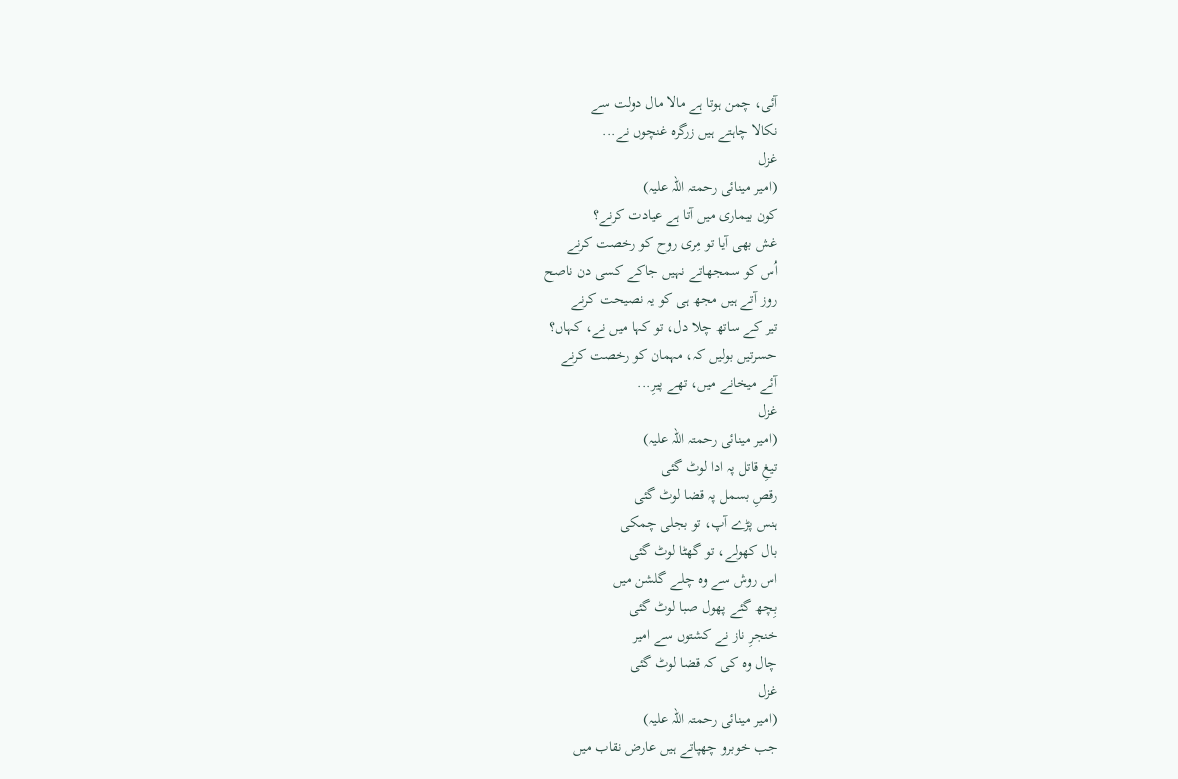آئی، چمن ہوتا ہے مالا مال دولت سے
نکالا چاہتے ہیں زرگرہ غنچوں نے...
غزل
(امیر مینائی رحمتہ اللہ علیہ)
کون بیماری میں آتا ہے عیادت کرنے؟
غش بھی آیا تو مِری روح کو رخصت کرنے
اُس کو سمجھاتے نہیں جاکے کسی دن ناصح
روز آتے ہیں مجھ ہی کو یہ نصیحت کرنے
تیر کے ساتھ چلا دل، تو کہا میں نے، کہاں؟
حسرتیں بولیں کہ، مہمان کو رخصت کرنے
آئے میخانے میں، تھے پیرِ...
غزل
(امیر مینائی رحمتہ اللہ علیہ)
تیغِ قاتل پہ ادا لوٹ گئی
رقصِ بسمل پہ قضا لوٹ گئی
ہنس پڑے آپ، تو بجلی چمکی
بال کھولے، تو گھٹا لوٹ گئی
اس روش سے وہ چلے گلشن میں
بِچھ گئے پھول صبا لوٹ گئی
خنجرِ ناز نے کشتوں سے امیر
چال وہ کی کہ قضا لوٹ گئی
غزل
(امیر مینائی رحمتہ اللہ علیہ)
جب خوبرو چھپاتے ہیں عارض نقاب میں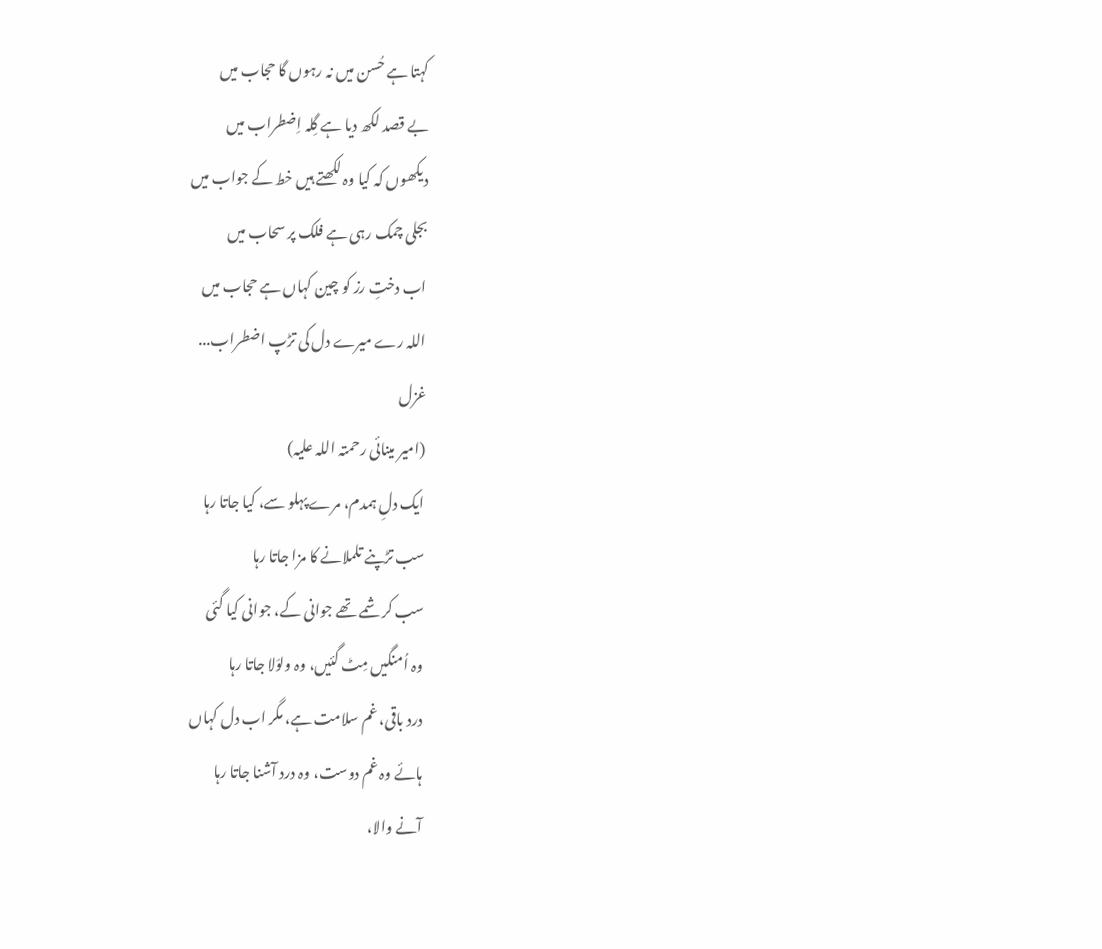کہتا ہے حُسن میں نہ رہوں گا حجاب میں
بے قصد لکھ دیا ہے گِلہ اِضطراب میں
دیکھوں کہ کیا وہ لکھتے ہیں خط کے جواب میں
بجلی چمک رہی ہے فلک پر سحاب میں
اب دختِ رز کو چین کہاں ہے حجاب میں
اللہ رے میرے دل کی تڑپ اضطراب...
غزل
(امیر مینائی رحمتہ اللہ علیہ)
ایک دلِ ہمدم، مرے پہلو سے، کیا جاتا رہا
سب تڑپنے تلملانے کا مزا جاتا رہا
سب کرشمے تھے جوانی کے، جوانی کیا گئی
وہ اُمنگیں مِٹ گئیں، وہ ولوَلا جاتا رہا
درد باقی، غم سلامت ہے، مگر اب دل کہاں
ہائے وہ غم دوست، وہ درد آشنا جاتا رہا
آنے والا،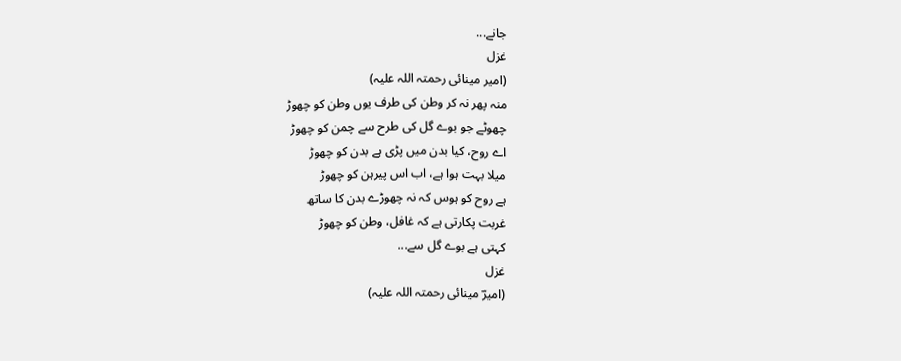جانے...
غزل
(امیر مینائی رحمتہ اللہ علیہ)
منہ پھر نہ کر وطن کی طرف یوں وطن کو چھوڑ
چھوٹے جو بوے گل کی طرح سے چمن کو چھوڑ
اے روح، کیا بدن میں پڑی ہے بدن کو چھوڑ
میلا بہت ہوا ہے، اب اس پیرہن کو چھوڑ
ہے روح کو ہوس کہ نہ چھوڑے بدن کا ساتھ
غربت پکارتی ہے کہ غافل، وطن کو چھوڑ
کہتی ہے بوے گل سے...
غزل
(امیرؔ مینائی رحمتہ اللہ علیہ)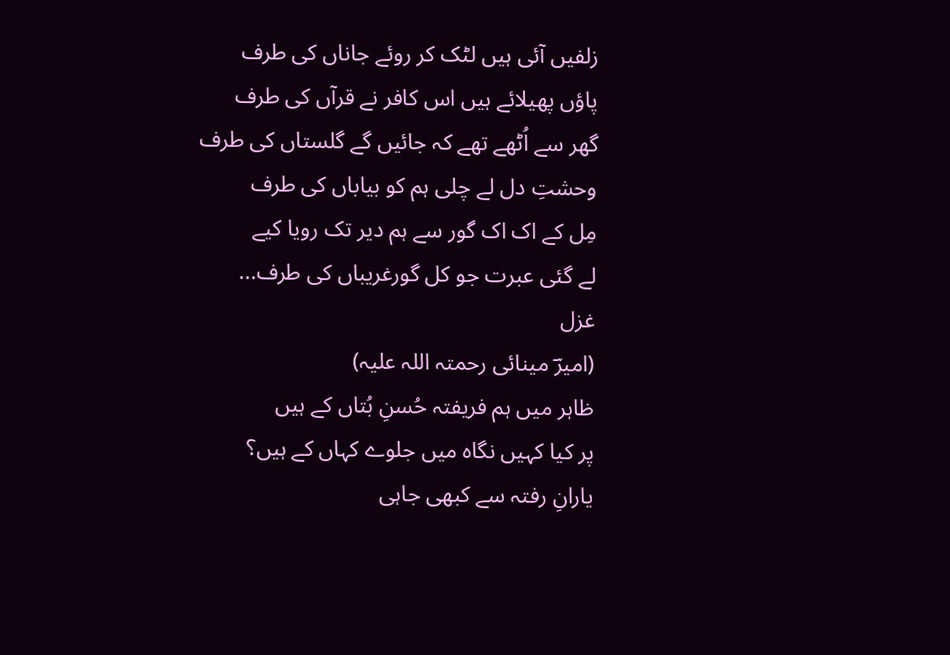زلفیں آئی ہیں لٹک کر روئے جاناں کی طرف
پاؤں پھیلائے ہیں اس کافر نے قرآں کی طرف
گھر سے اُٹھے تھے کہ جائیں گے گلستاں کی طرف
وحشتِ دل لے چلی ہم کو بیاباں کی طرف
مِل کے اک اک گور سے ہم دیر تک رویا کیے
لے گئی عبرت جو کل گورغریباں کی طرف...
غزل
(امیرؔ مینائی رحمتہ اللہ علیہ)
ظاہر میں ہم فریفتہ حُسنِ بُتاں کے ہیں
پر کیا کہیں نگاہ میں جلوے کہاں کے ہیں؟
یارانِ رفتہ سے کبھی جاہی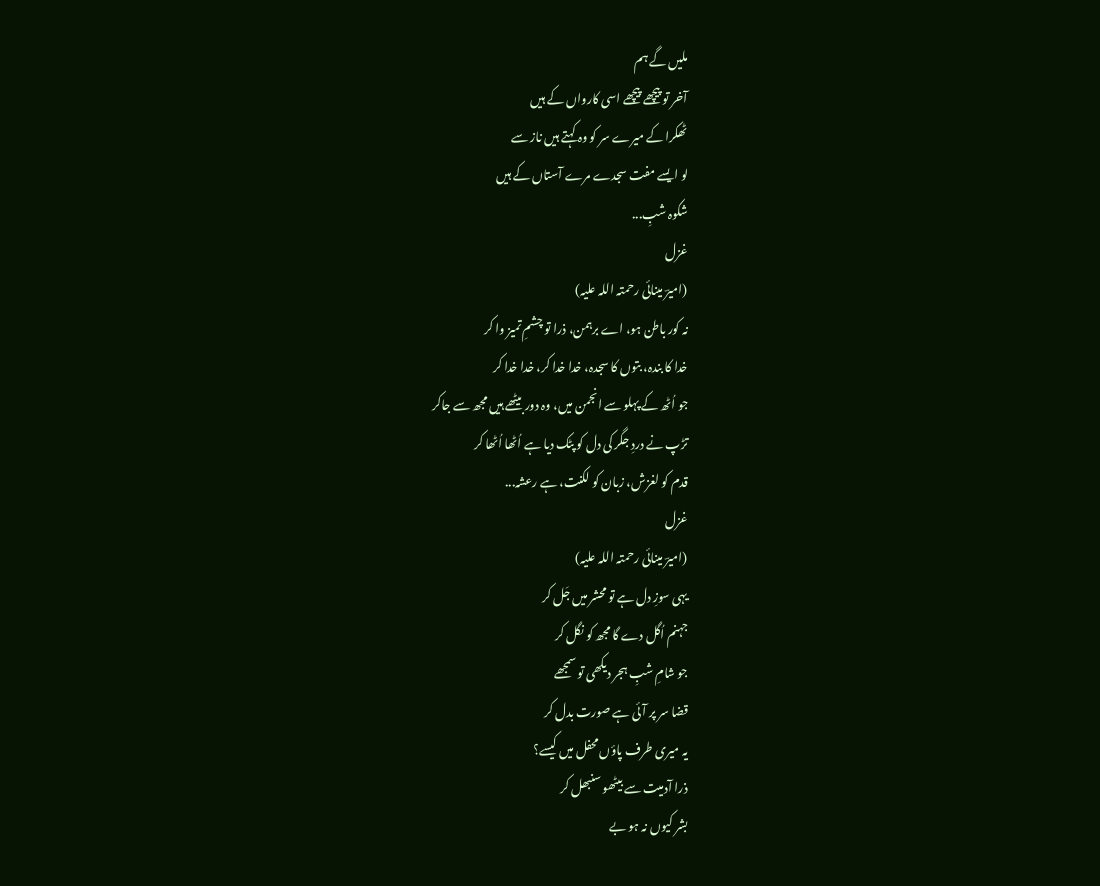ملیں گے ہم
آخر تو پیچھے پیچھے اسی کارواں کے ہیں
ٹھکرا کے میرے سر کو وہ کہتے ہیں ناز سے
لو ایسے مفت سجدے مرے آستاں کے ہیں
شکوہ شبِ...
غزل
(امیرؔ مینائی رحمتہ اللہ علیہ)
نہ کور باطن ہو، اے برہمن، ذرا تو چشمِ تمیز وا کر
خدا کا بندہ، بتوں کا سجدہ، خدا خدا کر، خدا خدا کر
جو اُٹھ کے پہلو سے انجمن میں، وہ دور بیٹھے ہیں مجھ سے جاکر
تڑپ نے دردِ جگر کی دل کو پٹک دیا ہے اُٹھا اُٹھا کر
قدم کو لغزش، زبان کو لکنت، ہے رعشہ...
غزل
(امیرؔ مینائی رحمتہ اللہ علیہ)
یہی سوزِ دل ہے تو محشر میں جَل کر
جہنم اُگل دے گا مجھ کو نگل کر
جو شامِ شبِ ہجر دیکھی تو سمجھے
قضا سر پر آئی ہے صورت بدل کر
یہ میری طرف پاؤں محفل میں کیسے؟
ذرا آدمیت سے بیٹھو سنبھل کر
بشر کیوں نہ ہو بے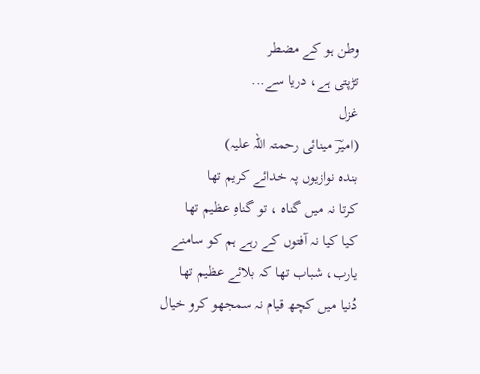وطن ہو کے مضطر
تڑپتی ہے، دریا سے...
غزل
(امیرؔ مینائی رحمتہ اللہ علیہ)
بندہ نوازیوں پہ خدائے کریم تھا
کرتا نہ میں گناہ ، تو گناہِ عظیم تھا
کیا کیا نہ آفتوں کے رہے ہم کو سامنے
یارب، شباب تھا کہ بلائے عظیم تھا
دُنیا میں کچھ قیام نہ سمجھو کرو خیال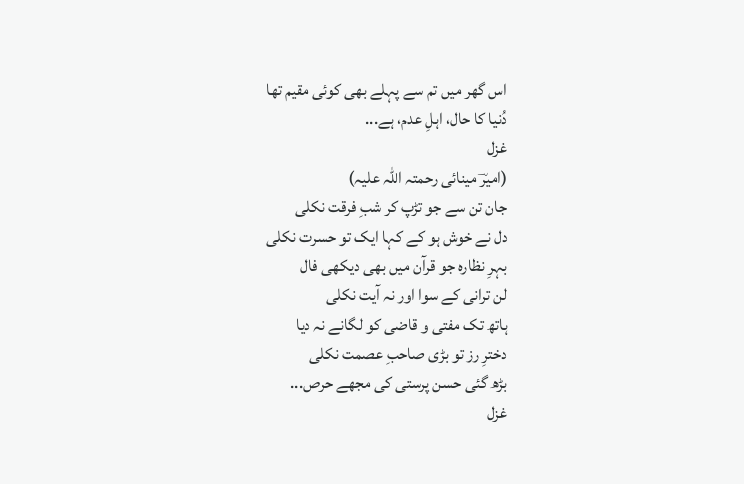اس گھر میں تم سے پہلے بھی کوئی مقیم تھا
دُنیا کا حال، اہلِ عدم، ہے...
غزل
(امیرؔ مینائی رحمتہ اللہ علیہ)
جان تن سے جو تڑپ کر شبِ فرقت نکلی
دل نے خوش ہو کے کہا ایک تو حسرت نکلی
بہرِ نظارہ جو قرآن میں بھی دیکھی فال
لن ترانی کے سوا اور نہ آیت نکلی
ہاتھ تک مفتی و قاضی کو لگانے نہ دیا
دخترِ رز تو بڑی صاحبِ عصمت نکلی
بڑھ گئی حسن پرستی کی مجھے حرص...
غزل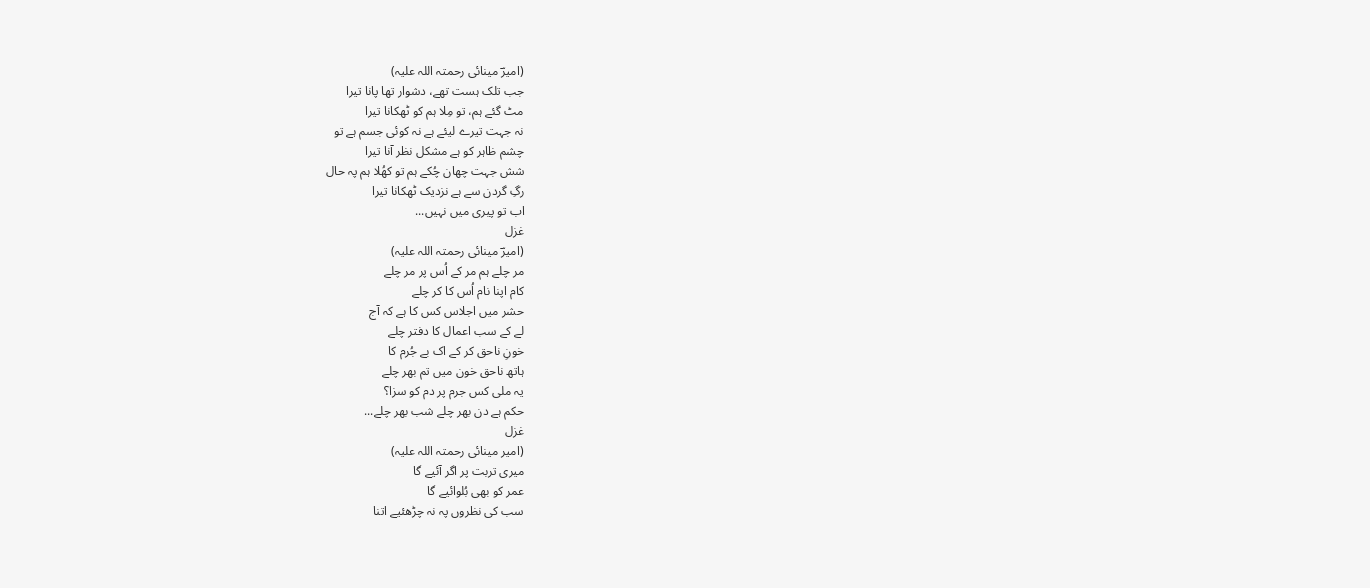(امیرؔ مینائی رحمتہ اللہ علیہ)
جب تلک ہست تھے، دشوار تھا پانا تیرا
مٹ گئے ہم، تو مِلا ہم کو ٹھکانا تیرا
نہ جہت تیرے لیئے ہے نہ کوئی جسم ہے تو
چشم ظاہر کو ہے مشکل نظر آنا تیرا
شش جہت چھان چُکے ہم تو کھُلا ہم پہ حال
رگِ گردن سے ہے نزدیک ٹھکانا تیرا
اب تو پیری میں نہیں...
غزل
(امیرؔ مینائی رحمتہ اللہ علیہ)
مر چلے ہم مر کے اُس پر مر چلے
کام اپنا نام اُس کا کر چلے
حشر میں اجلاس کس کا ہے کہ آج
لے کے سب اعمال کا دفتر چلے
خونِ ناحق کر کے اک بے جُرم کا
ہاتھ ناحق خون میں تم بھر چلے
یہ ملی کس جرم پر دم کو سزا؟
حکم ہے دن بھر چلے شب بھر چلے...
غزل
(امیر مینائی رحمتہ اللہ علیہ)
میری تربت پر اگر آئیے گا
عمر کو بھی بُلوائیے گا
سب کی نظروں پہ نہ چڑھئیے اتنا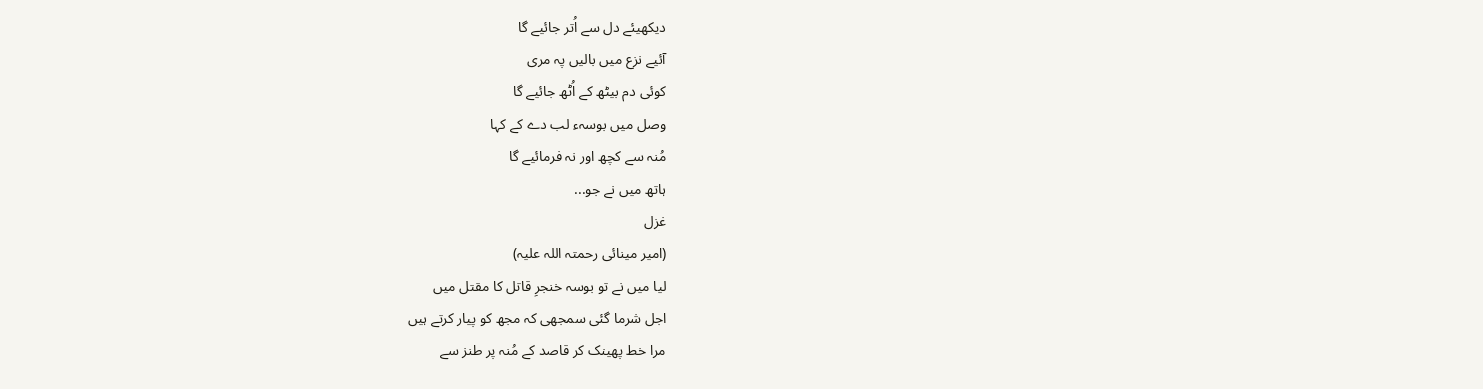دیکھیئے دل سے اُتر جائیے گا
آئیے نزع میں بالیں پہ مری
کوئی دم بیٹھ کے اُٹھ جائیے گا
وصل میں بوسہء لب دے کے کہا
مُنہ سے کچھ اور نہ فرمائیے گا
ہاتھ میں نے جو...
غزل
(امیر مینائی رحمتہ اللہ علیہ)
لیا میں نے تو بوسہ خنجرِ قاتل کا مقتل میں
اجل شرما گئی سمجھی کہ مجھ کو پیار کرتے ہیں
مرا خط پھینک کر قاصد کے مُنہ پر طنز سے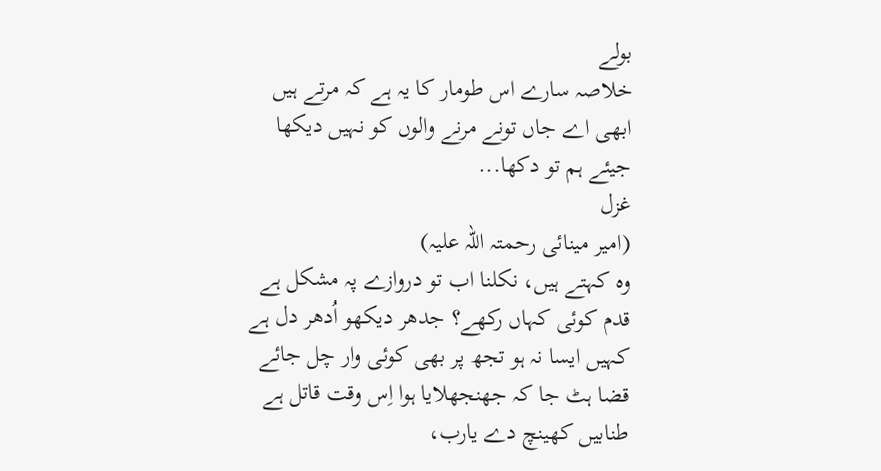بولے
خلاصہ سارے اس طومار کا یہ ہے کہ مرتے ہیں
ابھی اے جاں تونے مرنے والوں کو نہیں دیکھا
جیئے ہم تو دکھا...
غزل
(امیر مینائی رحمتہ اللہ علیہ)
وہ کہتے ہیں، نکلنا اب تو دروازے پہ مشکل ہے
قدم کوئی کہاں رکھے؟ جدھر دیکھو اُدھر دل ہے
کہیں ایسا نہ ہو تجھ پر بھی کوئی وار چل جائے
قضا ہٹ جا کہ جھنجھلایا ہوا اِس وقت قاتل ہے
طنابیں کھینچ دے یارب،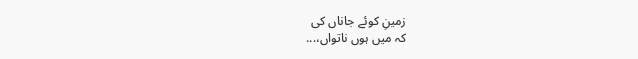زمینِ کوئے جاناں کی
کہ میں ہوں ناتواں،...